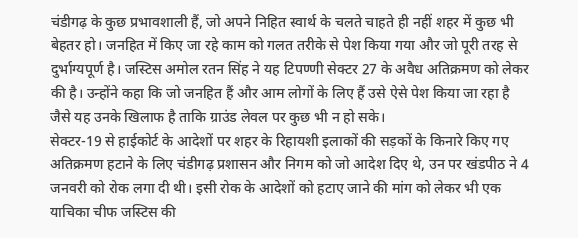चंडीगढ़ के कुछ प्रभावशाली हैं, जो अपने निहित स्वार्थ के चलते चाहते ही नहीं शहर में कुछ भी बेहतर हो। जनहित में किए जा रहे काम को गलत तरीके से पेश किया गया और जो पूरी तरह से दुर्भाग्यपूर्ण है। जस्टिस अमोल रतन सिंह ने यह टिपण्णी सेक्टर 27 के अवैध अतिक्रमण को लेकर की है। उन्होंने कहा कि जो जनहित हैं और आम लोगों के लिए हैं उसे ऐसे पेश किया जा रहा है जैसे यह उनके खिलाफ है ताकि ग्राउंड लेवल पर कुछ भी न हो सके।
सेक्टर-19 से हाईकोर्ट के आदेशों पर शहर के रिहायशी इलाकों की सड़कों के किनारे किए गए अतिक्रमण हटाने के लिए चंडीगढ़ प्रशासन और निगम को जो आदेश दिए थे, उन पर खंडपीठ ने 4 जनवरी को रोक लगा दी थी। इसी रोक के आदेशों को हटाए जाने की मांग को लेकर भी एक याचिका चीफ जस्टिस की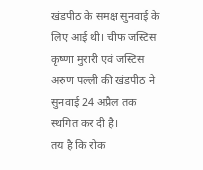खंडपीठ के समक्ष सुनवाई के लिए आई थी। चीफ जस्टिस कृष्णा मुरारी एवं जस्टिस अरुण पल्ली की खंडपीठ ने सुनवाई 24 अप्रैल तक स्थगित कर दी है।
तय है कि रोक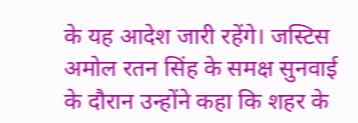के यह आदेश जारी रहेंगे। जस्टिस अमोल रतन सिंह के समक्ष सुनवाई के दौरान उन्होंने कहा कि शहर के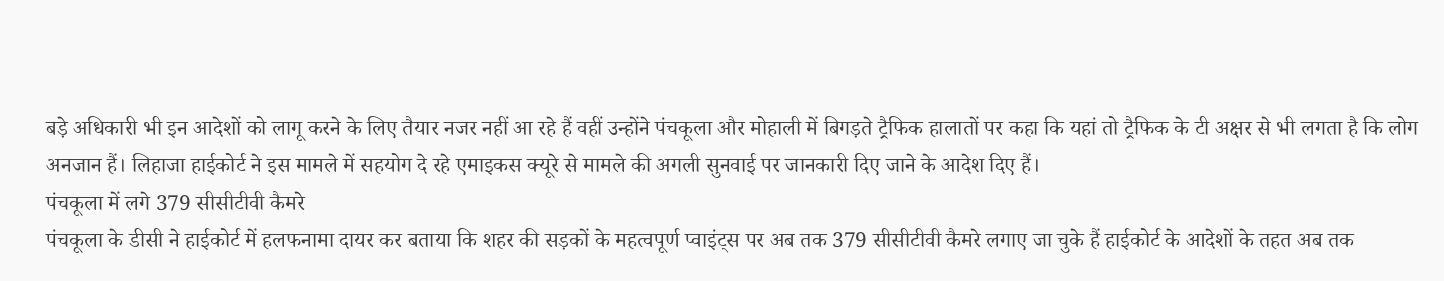बड़े अधिकारी भी इन आदेशों को लागू करने के लिए तैयार नजर नहीं आ रहे हैं वहीं उन्होंने पंचकूला और मोहाली में बिगड़ते ट्रैफिक हालातों पर कहा कि यहां तो ट्रैफिक के टी अक्षर से भी लगता है कि लोग अनजान हैं। लिहाजा हाईकोर्ट ने इस मामले में सहयोग दे रहे एमाइकस क्यूरे से मामले की अगली सुनवाई पर जानकारी दिए जाने के आदेश दिए हैं।
पंचकूला में लगे 379 सीसीटीवी कैमरे
पंचकूला के डीसी ने हाईकोर्ट में हलफनामा दायर कर बताया कि शहर की सड़कों के महत्वपूर्ण प्वाइंट्स पर अब तक 379 सीसीटीवी कैमरे लगाए जा चुके हैं हाईकोर्ट के आदेशों के तहत अब तक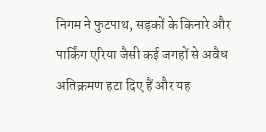निगम ने फुटपाथ, सड़कों के किनारे और पार्किंग एरिया जैसी कई जगहों से अवैध अतिक्रमण हटा दिए हैं और यह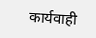कार्यवाही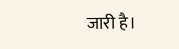जारी है।